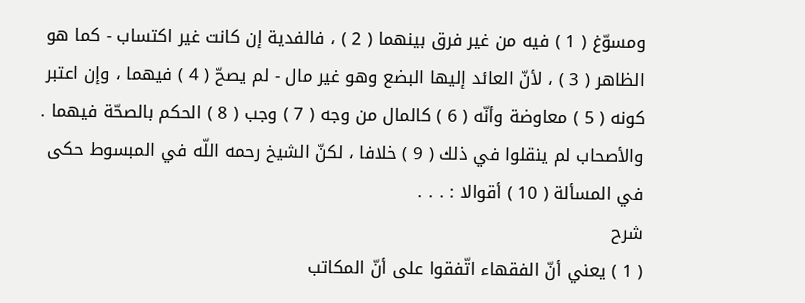ومسوّغ ( 1 ) فيه من غير فرق بينهما ( 2 ) ، فالفدية إن كانت غير اكتساب - كما هو الظاهر ( 3 ) ، لأنّ العائد إليها البضع وهو غير مال - لم يصحّ ( 4 ) فيهما ، وإن اعتبر كونه ( 5 ) معاوضة وأنّه ( 6 ) كالمال من وجه ( 7 ) وجب ( 8 ) الحكم بالصحّة فيهما .
والأصحاب لم ينقلوا في ذلك ( 9 ) خلافا ، لكنّ الشيخ رحمه اللّه في المبسوط حكى في المسألة ( 10 ) أقوالا : . . .
شرح
( 1 ) يعني أنّ الفقهاء اتّفقوا على أنّ المكاتب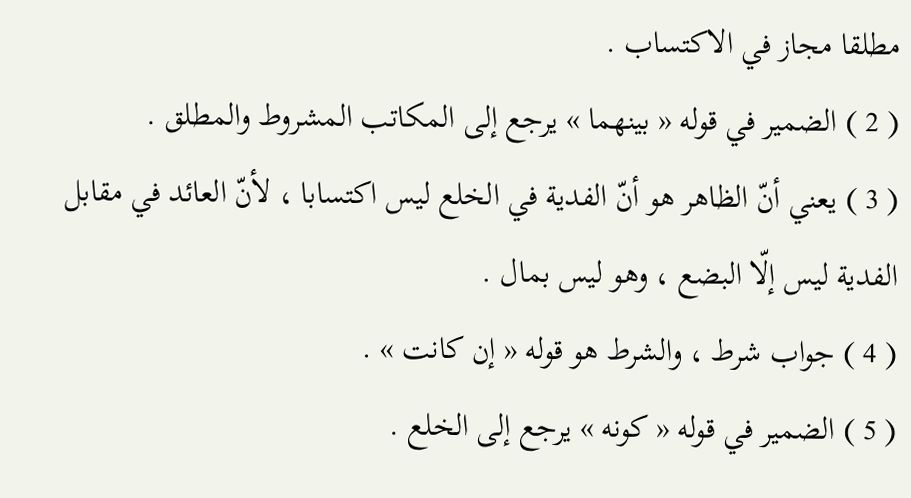مطلقا مجاز في الاكتساب .
( 2 ) الضمير في قوله « بينهما » يرجع إلى المكاتب المشروط والمطلق .
( 3 ) يعني أنّ الظاهر هو أنّ الفدية في الخلع ليس اكتسابا ، لأنّ العائد في مقابل الفدية ليس إلّا البضع ، وهو ليس بمال .
( 4 ) جواب شرط ، والشرط هو قوله « إن كانت » .
( 5 ) الضمير في قوله « كونه » يرجع إلى الخلع .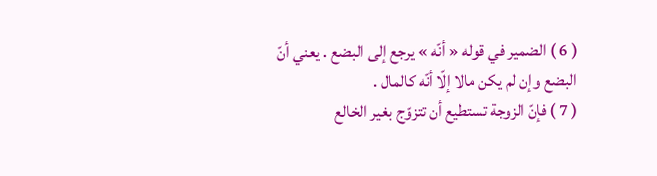( 6 ) الضمير في قوله « أنّه » يرجع إلى البضع . يعني أنّ البضع وإن لم يكن مالا إلّا أنّه كالمال .
( 7 ) فإنّ الزوجة تستطيع أن تتزوّج بغير الخالع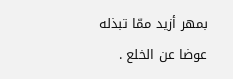بمهر أزيد ممّا تبذله عوضا عن الخلع .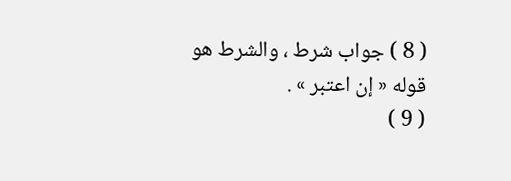( 8 ) جواب شرط ، والشرط هو قوله « إن اعتبر » .
( 9 )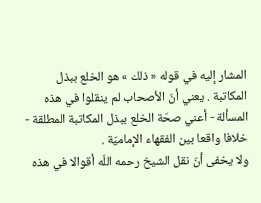المشار إليه في قوله « ذلك » هو الخلع ببذل المكاتبة . يعني أنّ الأصحاب لم ينقلوا في هذه المسألة - أعني صحّة الخلع ببذل المكاتبة المطلقة - خلافا واقعا بين الفقهاء الإماميّة .
ولا يخفى أنّ نقل الشيخ رحمه اللّه أقوالا في هذه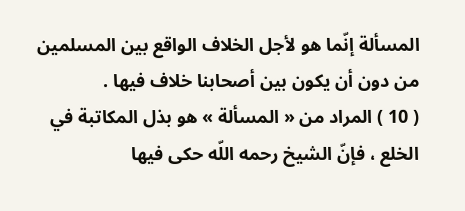المسألة إنّما هو لأجل الخلاف الواقع بين المسلمين من دون أن يكون بين أصحابنا خلاف فيها .
( 10 ) المراد من « المسألة » هو بذل المكاتبة في الخلع ، فإنّ الشيخ رحمه اللّه حكى فيها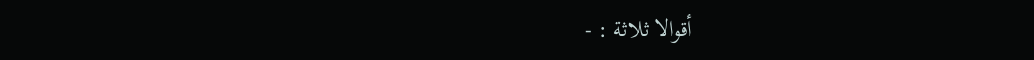أقوالا ثلاثة : -